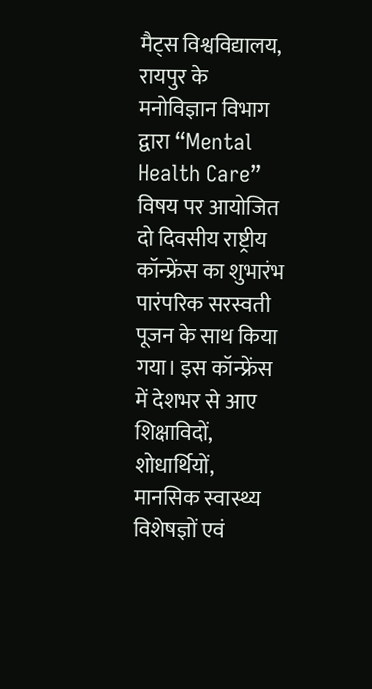मैट्स विश्वविद्यालय, रायपुर के मनोविज्ञान विभाग द्वारा “Mental Health Care” विषय पर आयोजित दो दिवसीय राष्ट्रीय कॉन्फ्रेंस का शुभारंभ पारंपरिक सरस्वती पूजन के साथ किया गया। इस कॉन्फ्रेंस में देशभर से आए शिक्षाविदों, शोधार्थियों, मानसिक स्वास्थ्य विशेषज्ञों एवं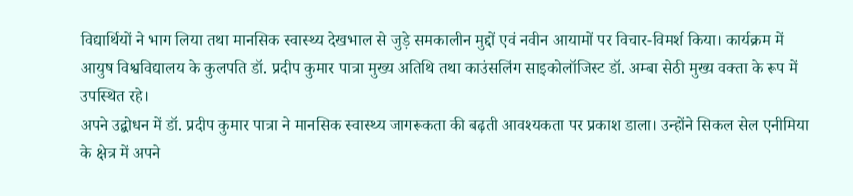विद्यार्थियों ने भाग लिया तथा मानसिक स्वास्थ्य देखभाल से जुड़े समकालीन मुद्दों एवं नवीन आयामों पर विचार-विमर्श किया। कार्यक्रम में आयुष विश्वविद्यालय के कुलपति डॉ. प्रदीप कुमार पात्रा मुख्य अतिथि तथा काउंसलिंग साइकोलॉजिस्ट डॉ. अम्बा सेठी मुख्य वक्ता के रूप में उपस्थित रहे।
अपने उद्बोधन में डॉ. प्रदीप कुमार पात्रा ने मानसिक स्वास्थ्य जागरूकता की बढ़ती आवश्यकता पर प्रकाश डाला। उन्होंने सिकल सेल एनीमिया के क्षेत्र में अपने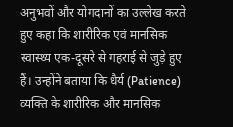अनुभवों और योगदानों का उल्लेख करते हुए कहा कि शारीरिक एवं मानसिक स्वास्थ्य एक-दूसरे से गहराई से जुड़े हुए हैं। उन्होंने बताया कि धैर्य (Patience) व्यक्ति के शारीरिक और मानसिक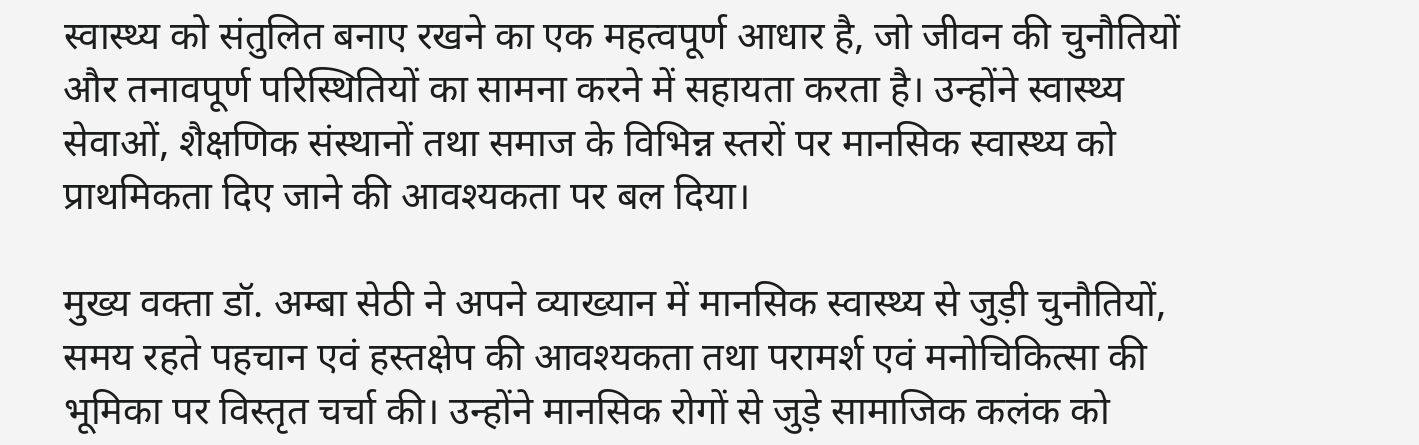स्वास्थ्य को संतुलित बनाए रखने का एक महत्वपूर्ण आधार है, जो जीवन की चुनौतियों और तनावपूर्ण परिस्थितियों का सामना करने में सहायता करता है। उन्होंने स्वास्थ्य सेवाओं, शैक्षणिक संस्थानों तथा समाज के विभिन्न स्तरों पर मानसिक स्वास्थ्य को प्राथमिकता दिए जाने की आवश्यकता पर बल दिया।

मुख्य वक्ता डॉ. अम्बा सेठी ने अपने व्याख्यान में मानसिक स्वास्थ्य से जुड़ी चुनौतियों, समय रहते पहचान एवं हस्तक्षेप की आवश्यकता तथा परामर्श एवं मनोचिकित्सा की भूमिका पर विस्तृत चर्चा की। उन्होंने मानसिक रोगों से जुड़े सामाजिक कलंक को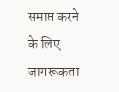समाप्त करने के लिए जागरूकता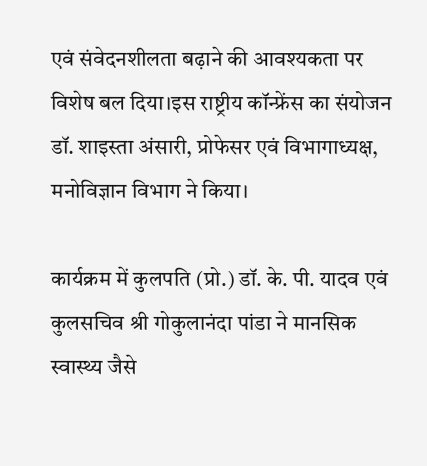एवं संवेदनशीलता बढ़ाने की आवश्यकता पर विशेष बल दिया।इस राष्ट्रीय कॉन्फ्रेंस का संयोजन डॉ. शाइस्ता अंसारी, प्रोफेसर एवं विभागाध्यक्ष, मनोविज्ञान विभाग ने किया।

कार्यक्रम में कुलपति (प्रो.) डॉ. के. पी. यादव एवं कुलसचिव श्री गोकुलानंदा पांडा ने मानसिक स्वास्थ्य जैसे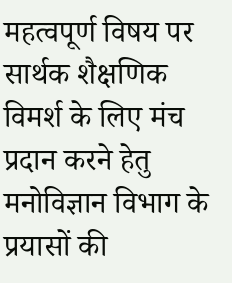महत्वपूर्ण विषय पर सार्थक शैक्षणिक विमर्श के लिए मंच प्रदान करने हेतु मनोविज्ञान विभाग के प्रयासों की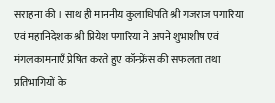सराहना की । साथ ही माननीय कुलाधिपति श्री गजराज पगारिया एवं महानिदेशक श्री प्रियेश पगारिया ने अपने शुभाशीष एवं मंगलकामनाएँ प्रेषित करते हुए कॉन्फ्रेंस की सफलता तथा प्रतिभागियों के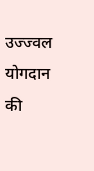उज्ज्वल योगदान की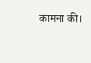कामना की।